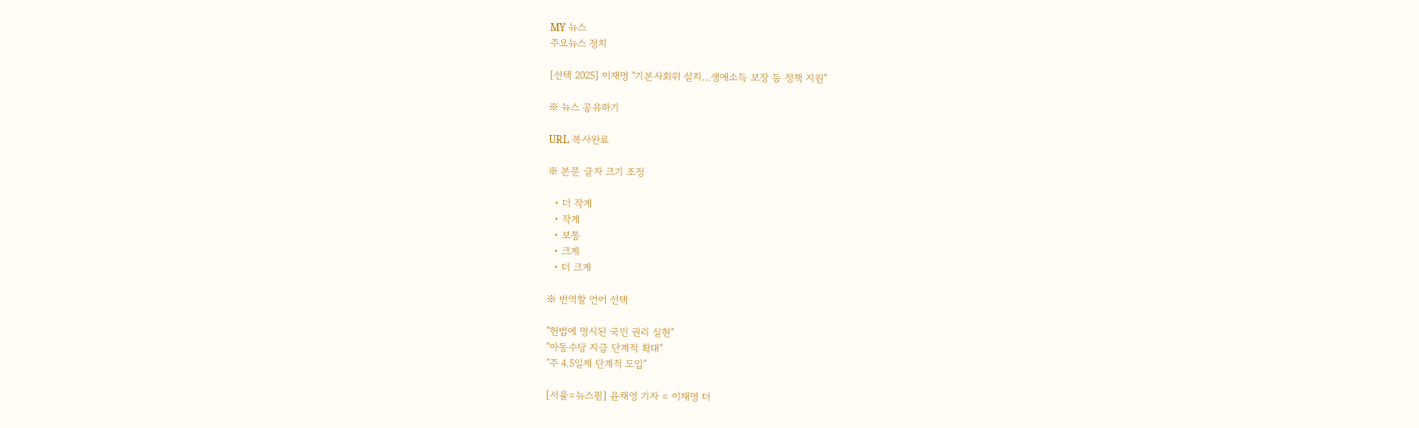MY 뉴스
주요뉴스 정치

[선택 2025] 이재명 "기본사회위 설치…생애소득 보장 등 정책 지원"

※ 뉴스 공유하기

URL 복사완료

※ 본문 글자 크기 조정

  • 더 작게
  • 작게
  • 보통
  • 크게
  • 더 크게

※ 번역할 언어 선택

"헌법에 명시된 국민 권리 실현"
"아동수당 지급 단계적 확대"
"주 4.5일제 단계적 도입"

[서울=뉴스핌] 윤채영 기자 = 이재명 더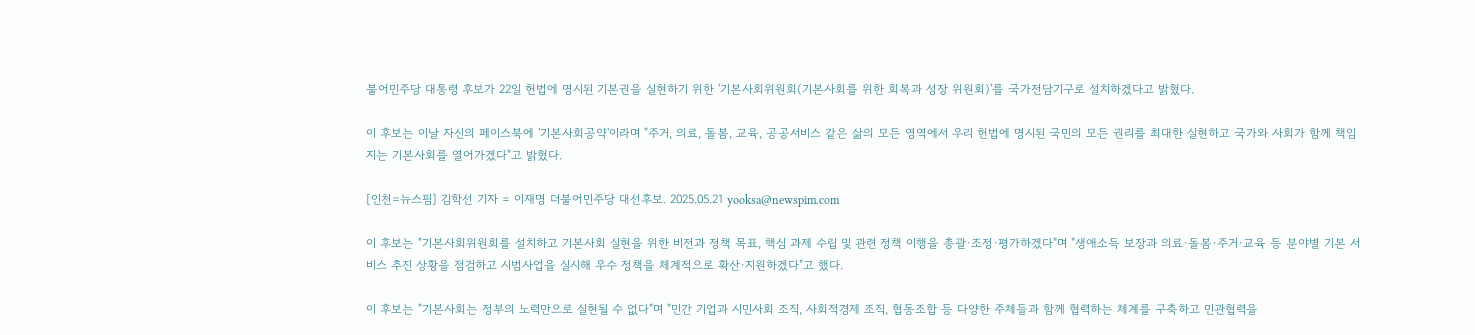불어민주당 대통령 후보가 22일 헌법에 명시된 기본권을 실현하기 위한 '기본사회위원회(기본사회를 위한 회복과 성장 위원회)'를 국가전담기구로 설치하겠다고 밝혔다.

이 후보는 이날 자신의 페이스북에 '기본사회공약'이라며 "주거, 의료, 돌봄, 교육, 공공서비스 같은 삶의 모든 영역에서 우리 헌법에 명시된 국민의 모든 권리를 최대한 실현하고 국가와 사회가 함께 책임지는 기본사회를 열어가겠다"고 밝혔다.

[인천=뉴스핌] 김학선 기자 = 이재명 더불어민주당 대선후보. 2025.05.21 yooksa@newspim.com

이 후보는 "기본사회위원회를 설치하고 기본사회 실현을 위한 비전과 정책 목표, 핵심 과제 수립 및 관련 정책 이행을 총괄·조정·평가하겠다"며 "생애소득 보장과 의료·돌봄·주거·교육 등 분야별 기본 서비스 추진 상황을 점검하고 시범사업을 실시해 우수 정책을 체계적으로 확산·지원하겠다"고 했다.

이 후보는 "기본사회는 정부의 노력만으로 실현될 수 없다"며 "민간 기업과 시민사회 조직, 사회적경제 조직, 협동조합 등 다양한 주체들과 함께 협력하는 체계를 구축하고 민관협력을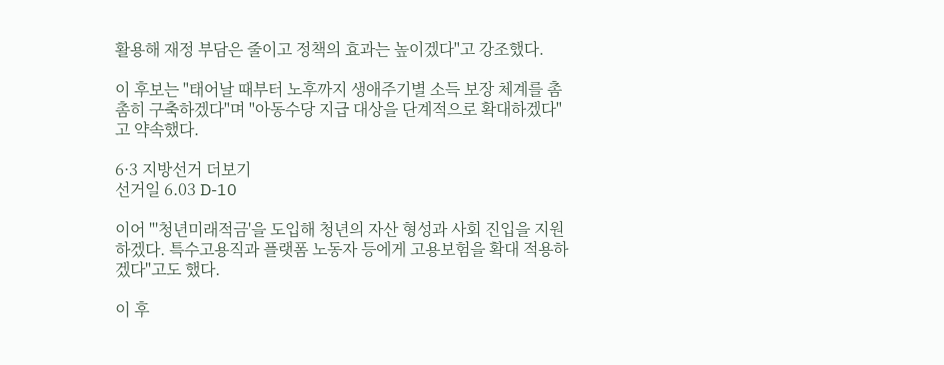활용해 재정 부담은 줄이고 정책의 효과는 높이겠다"고 강조했다.

이 후보는 "태어날 때부터 노후까지 생애주기별 소득 보장 체계를 촘촘히 구축하겠다"며 "아동수당 지급 대상을 단계적으로 확대하겠다"고 약속했다.

6·3 지방선거 더보기
선거일 6.03 D-10

이어 "'청년미래적금'을 도입해 청년의 자산 형성과 사회 진입을 지원하겠다. 특수고용직과 플랫폼 노동자 등에게 고용보험을 확대 적용하겠다"고도 했다.

이 후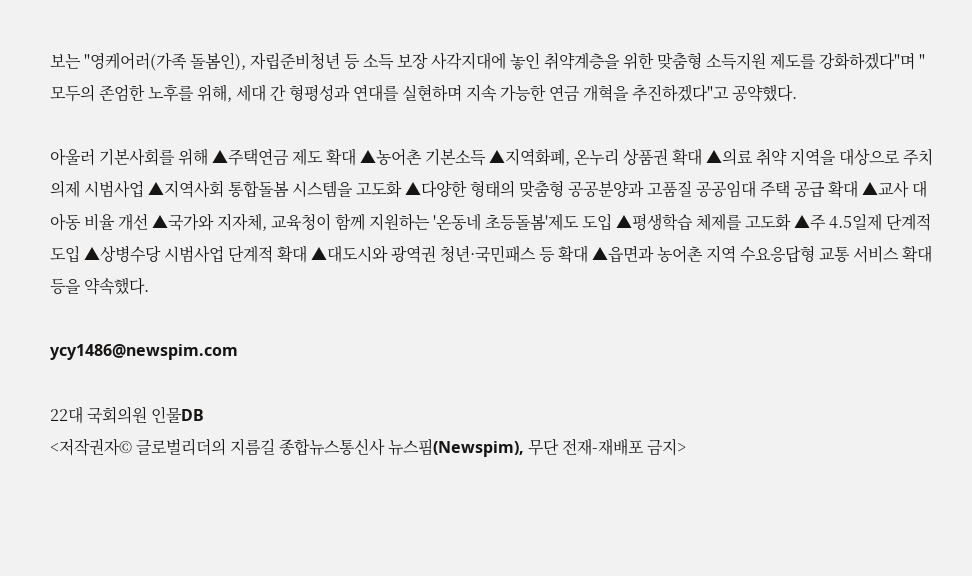보는 "영케어러(가족 돌봄인), 자립준비청년 등 소득 보장 사각지대에 놓인 취약계층을 위한 맞춤형 소득지원 제도를 강화하겠다"며 "모두의 존엄한 노후를 위해, 세대 간 형평성과 연대를 실현하며 지속 가능한 연금 개혁을 추진하겠다"고 공약했다.

아울러 기본사회를 위해 ▲주택연금 제도 확대 ▲농어촌 기본소득 ▲지역화폐, 온누리 상품권 확대 ▲의료 취약 지역을 대상으로 주치의제 시범사업 ▲지역사회 통합돌봄 시스템을 고도화 ▲다양한 형태의 맞춤형 공공분양과 고품질 공공임대 주택 공급 확대 ▲교사 대 아동 비율 개선 ▲국가와 지자체, 교육청이 함께 지원하는 '온동네 초등돌봄'제도 도입 ▲평생학습 체제를 고도화 ▲주 4.5일제 단계적 도입 ▲상병수당 시범사업 단계적 확대 ▲대도시와 광역권 청년·국민패스 등 확대 ▲읍면과 농어촌 지역 수요응답형 교통 서비스 확대 등을 약속했다.

ycy1486@newspim.com

22대 국회의원 인물DB
<저작권자© 글로벌리더의 지름길 종합뉴스통신사 뉴스핌(Newspim), 무단 전재-재배포 금지>